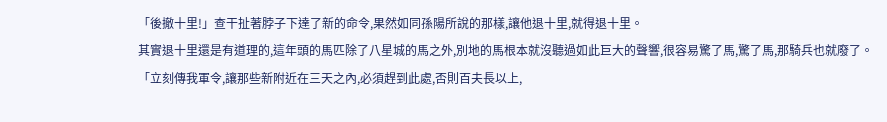「後撤十里!」查干扯著脖子下達了新的命令,果然如同孫陽所說的那樣,讓他退十里,就得退十里。
其實退十里還是有道理的,這年頭的馬匹除了八星城的馬之外,別地的馬根本就沒聽過如此巨大的聲響,很容易驚了馬,驚了馬,那騎兵也就廢了。
「立刻傳我軍令,讓那些新附近在三天之內,必須趕到此處,否則百夫長以上,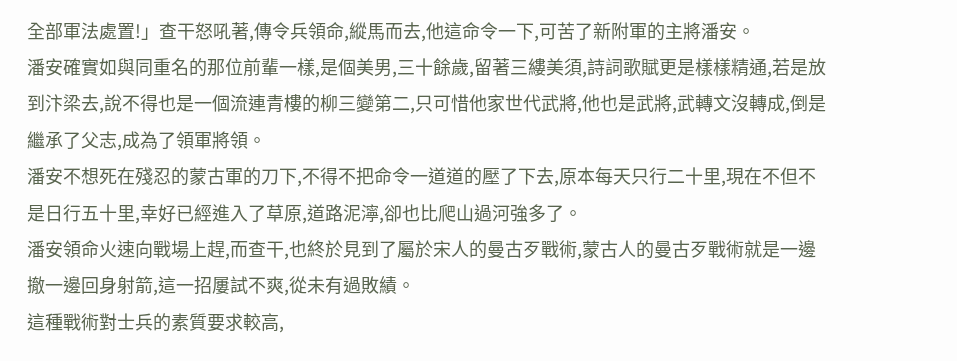全部軍法處置!」查干怒吼著,傳令兵領命,縱馬而去,他這命令一下,可苦了新附軍的主將潘安。
潘安確實如與同重名的那位前輩一樣,是個美男,三十餘歲,留著三縷美須,詩詞歌賦更是樣樣精通,若是放到汴梁去,說不得也是一個流連青樓的柳三變第二,只可惜他家世代武將,他也是武將,武轉文沒轉成,倒是繼承了父志,成為了領軍將領。
潘安不想死在殘忍的蒙古軍的刀下,不得不把命令一道道的壓了下去,原本每天只行二十里,現在不但不是日行五十里,幸好已經進入了草原,道路泥濘,卻也比爬山過河強多了。
潘安領命火速向戰場上趕,而查干,也終於見到了屬於宋人的曼古歹戰術,蒙古人的曼古歹戰術就是一邊撤一邊回身射箭,這一招屢試不爽,從未有過敗績。
這種戰術對士兵的素質要求較高,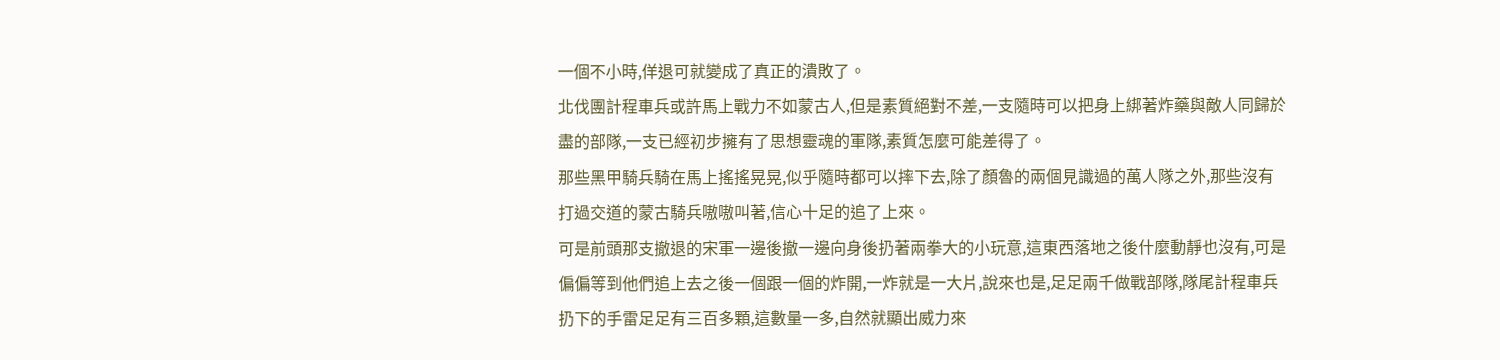一個不小時,佯退可就變成了真正的潰敗了。
北伐團計程車兵或許馬上戰力不如蒙古人,但是素質絕對不差,一支隨時可以把身上綁著炸藥與敵人同歸於盡的部隊,一支已經初步擁有了思想靈魂的軍隊,素質怎麼可能差得了。
那些黑甲騎兵騎在馬上搖搖晃晃,似乎隨時都可以摔下去,除了顏魯的兩個見識過的萬人隊之外,那些沒有打過交道的蒙古騎兵嗷嗷叫著,信心十足的追了上來。
可是前頭那支撤退的宋軍一邊後撤一邊向身後扔著兩拳大的小玩意,這東西落地之後什麼動靜也沒有,可是偏偏等到他們追上去之後一個跟一個的炸開,一炸就是一大片,說來也是,足足兩千做戰部隊,隊尾計程車兵扔下的手雷足足有三百多顆,這數量一多,自然就顯出威力來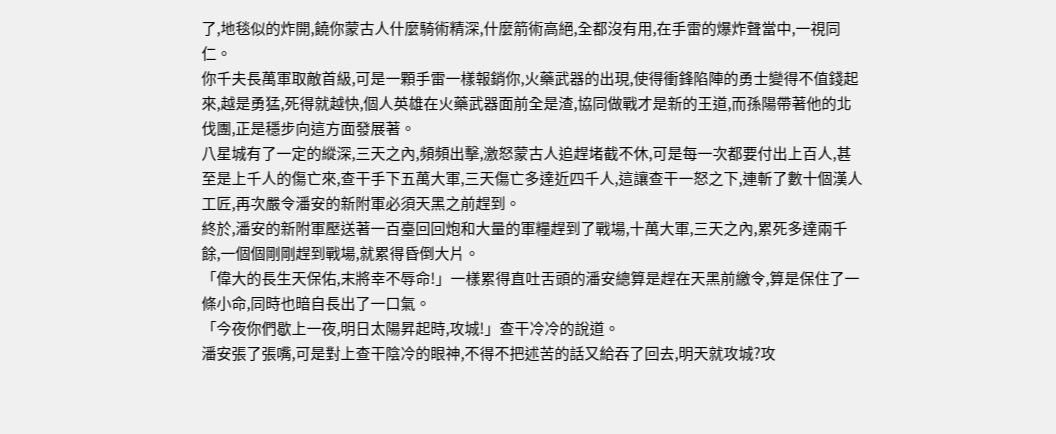了,地毯似的炸開,饒你蒙古人什麼騎術精深,什麼箭術高絕,全都沒有用,在手雷的爆炸聲當中,一視同仁。
你千夫長萬軍取敵首級,可是一顆手雷一樣報銷你,火藥武器的出現,使得衝鋒陷陣的勇士變得不值錢起來,越是勇猛,死得就越快,個人英雄在火藥武器面前全是渣,協同做戰才是新的王道,而孫陽帶著他的北伐團,正是穩步向這方面發展著。
八星城有了一定的縱深,三天之內,頻頻出擊,激怒蒙古人追趕堵截不休,可是每一次都要付出上百人,甚至是上千人的傷亡來,查干手下五萬大軍,三天傷亡多達近四千人,這讓查干一怒之下,連斬了數十個漢人工匠,再次嚴令潘安的新附軍必須天黑之前趕到。
終於,潘安的新附軍壓送著一百臺回回炮和大量的軍糧趕到了戰場,十萬大軍,三天之內,累死多達兩千餘,一個個剛剛趕到戰場,就累得昏倒大片。
「偉大的長生天保佑,末將幸不辱命!」一樣累得直吐舌頭的潘安總算是趕在天黑前繳令,算是保住了一條小命,同時也暗自長出了一口氣。
「今夜你們歇上一夜,明日太陽昇起時,攻城!」查干冷冷的說道。
潘安張了張嘴,可是對上查干陰冷的眼神,不得不把述苦的話又給吞了回去,明天就攻城?攻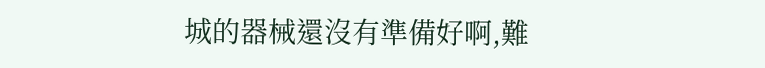城的器械還沒有準備好啊,難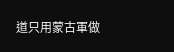道只用蒙古軍做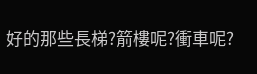好的那些長梯?箭樓呢?衝車呢?